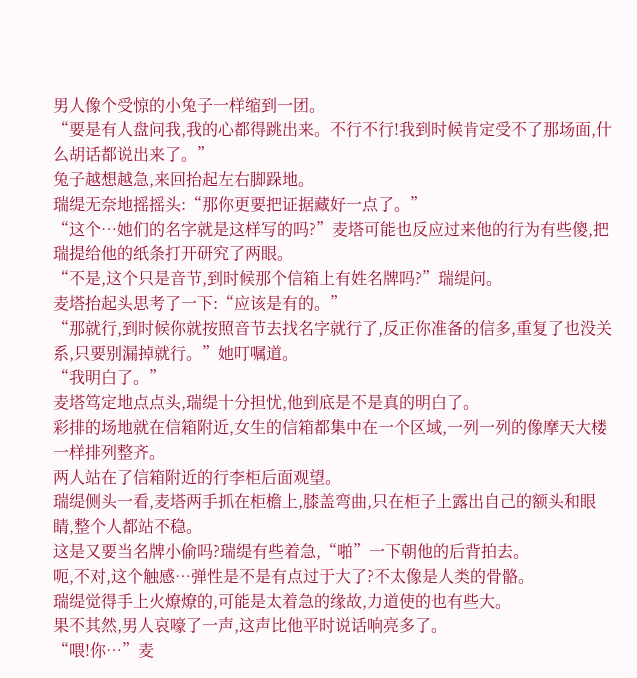男人像个受惊的小兔子一样缩到一团。
“要是有人盘问我,我的心都得跳出来。不行不行!我到时候肯定受不了那场面,什么胡话都说出来了。”
兔子越想越急,来回抬起左右脚跺地。
瑞缇无奈地摇摇头:“那你更要把证据藏好一点了。”
“这个…她们的名字就是这样写的吗?”麦塔可能也反应过来他的行为有些傻,把瑞提给他的纸条打开研究了两眼。
“不是,这个只是音节,到时候那个信箱上有姓名牌吗?”瑞缇问。
麦塔抬起头思考了一下:“应该是有的。”
“那就行,到时候你就按照音节去找名字就行了,反正你准备的信多,重复了也没关系,只要别漏掉就行。”她叮嘱道。
“我明白了。”
麦塔笃定地点点头,瑞缇十分担忧,他到底是不是真的明白了。
彩排的场地就在信箱附近,女生的信箱都集中在一个区域,一列一列的像摩天大楼一样排列整齐。
两人站在了信箱附近的行李柜后面观望。
瑞缇侧头一看,麦塔两手抓在柜檐上,膝盖弯曲,只在柜子上露出自己的额头和眼睛,整个人都站不稳。
这是又要当名牌小偷吗?瑞缇有些着急,“啪”一下朝他的后背拍去。
呃,不对,这个触感…弹性是不是有点过于大了?不太像是人类的骨骼。
瑞缇觉得手上火燎燎的,可能是太着急的缘故,力道使的也有些大。
果不其然,男人哀嚎了一声,这声比他平时说话响亮多了。
“喂!你…”麦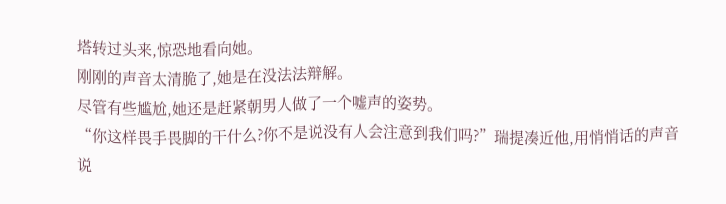塔转过头来,惊恐地看向她。
刚刚的声音太清脆了,她是在没法法辩解。
尽管有些尴尬,她还是赶紧朝男人做了一个嘘声的姿势。
“你这样畏手畏脚的干什么?你不是说没有人会注意到我们吗?”瑞提凑近他,用悄悄话的声音说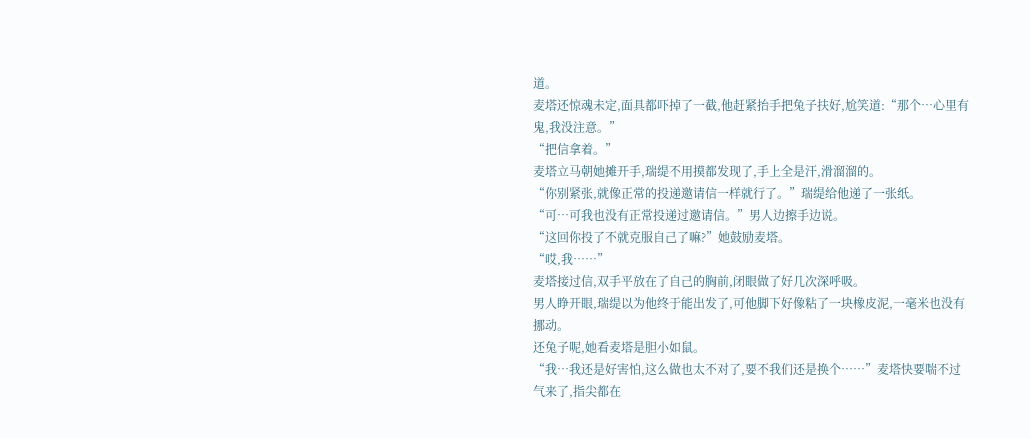道。
麦塔还惊魂未定,面具都吓掉了一截,他赶紧抬手把兔子扶好,尬笑道:“那个…心里有鬼,我没注意。”
“把信拿着。”
麦塔立马朝她摊开手,瑞缇不用摸都发现了,手上全是汗,滑溜溜的。
“你别紧张,就像正常的投递邀请信一样就行了。”瑞缇给他递了一张纸。
“可…可我也没有正常投递过邀请信。”男人边擦手边说。
“这回你投了不就克服自己了嘛?”她鼓励麦塔。
“哎,我……”
麦塔接过信,双手平放在了自己的胸前,闭眼做了好几次深呼吸。
男人睁开眼,瑞缇以为他终于能出发了,可他脚下好像粘了一块橡皮泥,一毫米也没有挪动。
还兔子呢,她看麦塔是胆小如鼠。
“我…我还是好害怕,这么做也太不对了,要不我们还是换个……”麦塔快要喘不过气来了,指尖都在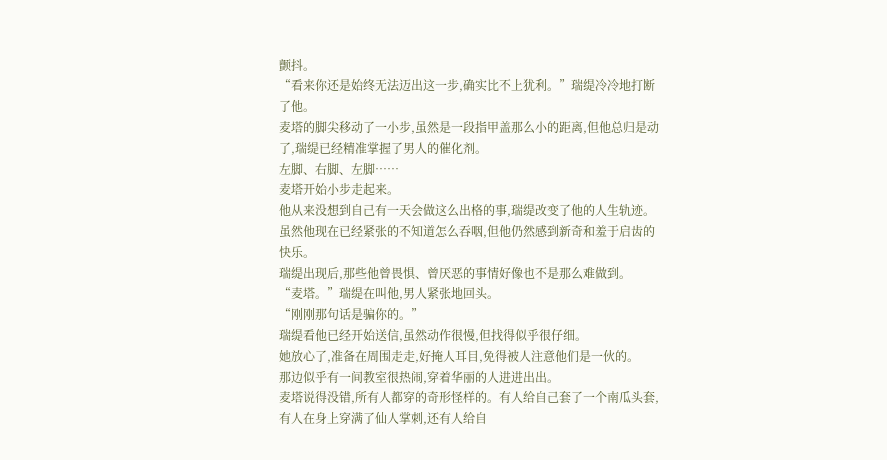颤抖。
“看来你还是始终无法迈出这一步,确实比不上犹利。”瑞缇冷冷地打断了他。
麦塔的脚尖移动了一小步,虽然是一段指甲盖那么小的距离,但他总归是动了,瑞缇已经精准掌握了男人的催化剂。
左脚、右脚、左脚……
麦塔开始小步走起来。
他从来没想到自己有一天会做这么出格的事,瑞缇改变了他的人生轨迹。虽然他现在已经紧张的不知道怎么吞咽,但他仍然感到新奇和羞于启齿的快乐。
瑞缇出现后,那些他曾畏惧、曾厌恶的事情好像也不是那么难做到。
“麦塔。”瑞缇在叫他,男人紧张地回头。
“刚刚那句话是骗你的。”
瑞缇看他已经开始送信,虽然动作很慢,但找得似乎很仔细。
她放心了,准备在周围走走,好掩人耳目,免得被人注意他们是一伙的。
那边似乎有一间教室很热闹,穿着华丽的人进进出出。
麦塔说得没错,所有人都穿的奇形怪样的。有人给自己套了一个南瓜头套,有人在身上穿满了仙人掌刺,还有人给自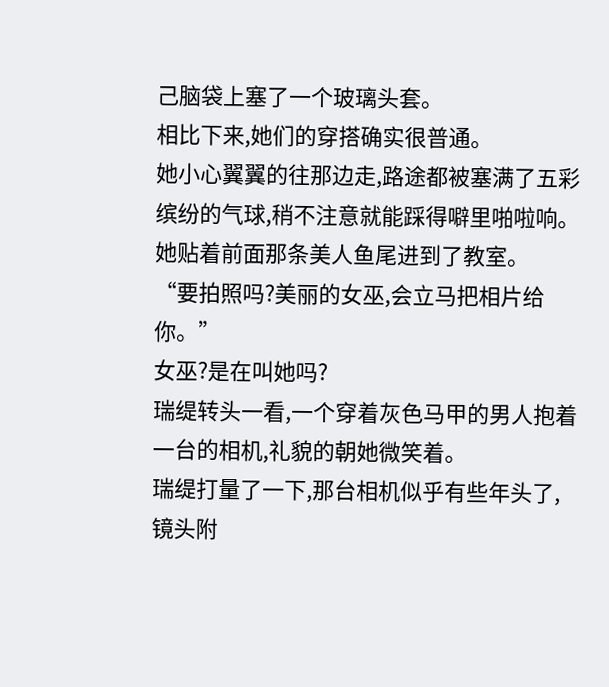己脑袋上塞了一个玻璃头套。
相比下来,她们的穿搭确实很普通。
她小心翼翼的往那边走,路途都被塞满了五彩缤纷的气球,稍不注意就能踩得噼里啪啦响。
她贴着前面那条美人鱼尾进到了教室。
“要拍照吗?美丽的女巫,会立马把相片给你。”
女巫?是在叫她吗?
瑞缇转头一看,一个穿着灰色马甲的男人抱着一台的相机,礼貌的朝她微笑着。
瑞缇打量了一下,那台相机似乎有些年头了,镜头附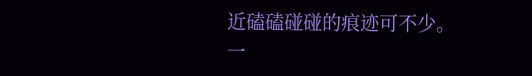近磕磕碰碰的痕迹可不少。
一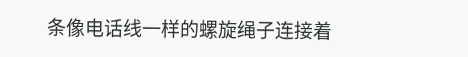条像电话线一样的螺旋绳子连接着